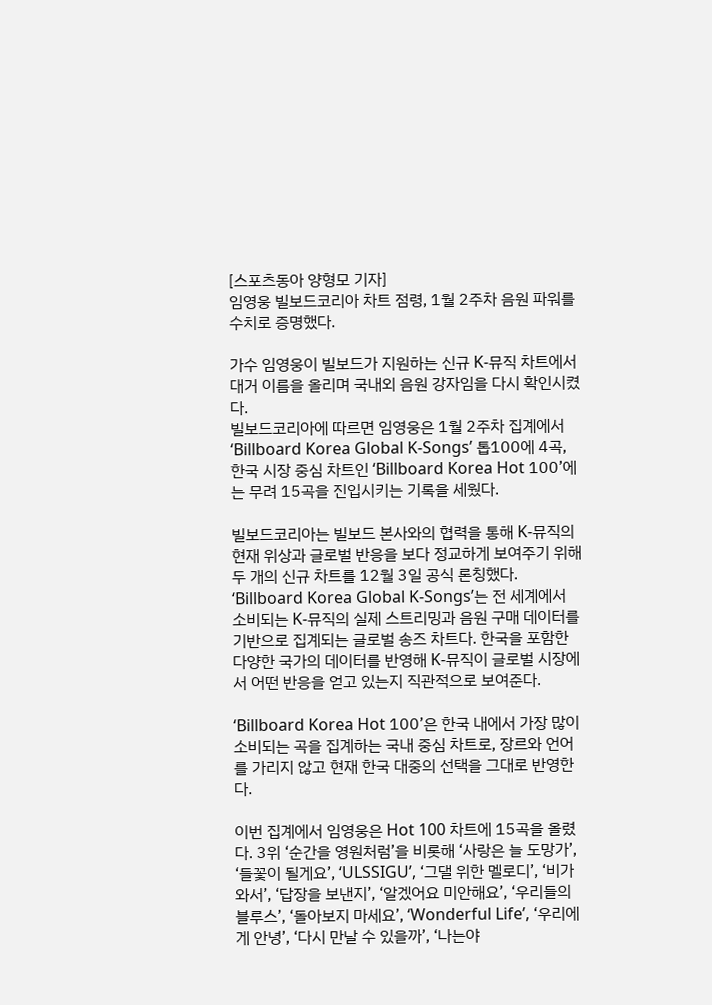[스포츠동아 양형모 기자]
임영웅 빌보드코리아 차트 점령, 1월 2주차 음원 파워를 수치로 증명했다.

가수 임영웅이 빌보드가 지원하는 신규 K-뮤직 차트에서 대거 이름을 올리며 국내외 음원 강자임을 다시 확인시켰다.
빌보드코리아에 따르면 임영웅은 1월 2주차 집계에서 ‘Billboard Korea Global K-Songs’ 톱100에 4곡, 한국 시장 중심 차트인 ‘Billboard Korea Hot 100’에는 무려 15곡을 진입시키는 기록을 세웠다.

빌보드코리아는 빌보드 본사와의 협력을 통해 K-뮤직의 현재 위상과 글로벌 반응을 보다 정교하게 보여주기 위해 두 개의 신규 차트를 12월 3일 공식 론칭했다.
‘Billboard Korea Global K-Songs’는 전 세계에서 소비되는 K-뮤직의 실제 스트리밍과 음원 구매 데이터를 기반으로 집계되는 글로벌 송즈 차트다. 한국을 포함한 다양한 국가의 데이터를 반영해 K-뮤직이 글로벌 시장에서 어떤 반응을 얻고 있는지 직관적으로 보여준다.

‘Billboard Korea Hot 100’은 한국 내에서 가장 많이 소비되는 곡을 집계하는 국내 중심 차트로, 장르와 언어를 가리지 않고 현재 한국 대중의 선택을 그대로 반영한다.

이번 집계에서 임영웅은 Hot 100 차트에 15곡을 올렸다. 3위 ‘순간을 영원처럼’을 비롯해 ‘사랑은 늘 도망가’, ‘들꽃이 될게요’, ‘ULSSIGU’, ‘그댈 위한 멜로디’, ‘비가 와서’, ‘답장을 보낸지’, ‘알겠어요 미안해요’, ‘우리들의 블루스’, ‘돌아보지 마세요’, ‘Wonderful Life’, ‘우리에게 안녕’, ‘다시 만날 수 있을까’, ‘나는야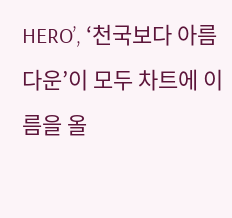HERO’, ‘천국보다 아름다운’이 모두 차트에 이름을 올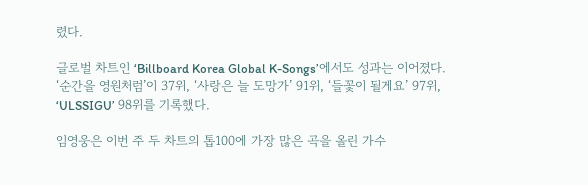렸다.

글로벌 차트인 ‘Billboard Korea Global K-Songs’에서도 성과는 이어졌다. ‘순간을 영원처럼’이 37위, ‘사랑은 늘 도망가’ 91위, ‘들꽃이 될게요’ 97위, ‘ULSSIGU’ 98위를 기록했다.

임영웅은 이번 주 두 차트의 톱100에 가장 많은 곡을 올린 가수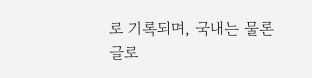로 기록되며, 국내는 물론 글로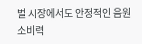벌 시장에서도 안정적인 음원 소비력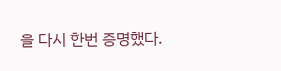을 다시 한번 증명했다.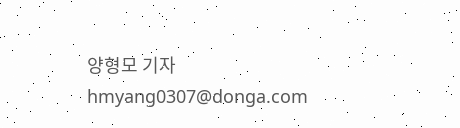양형모 기자 hmyang0307@donga.com